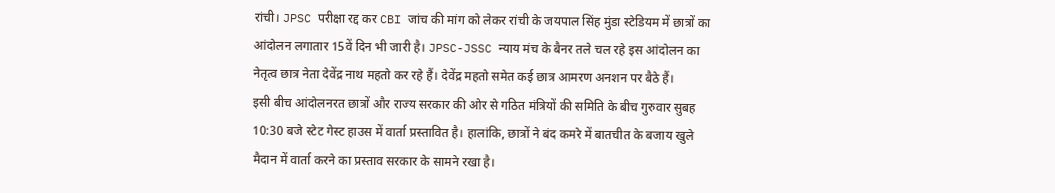रांची। JPSC परीक्षा रद्द कर CBI जांच की मांग को लेकर रांची के जयपाल सिंह मुंडा स्टेडियम में छात्रों का आंदोलन लगातार 15वें दिन भी जारी है। JPSC-JSSC न्याय मंच के बैनर तले चल रहे इस आंदोलन का नेतृत्व छात्र नेता देवेंद्र नाथ महतो कर रहे हैं। देवेंद्र महतो समेत कई छात्र आमरण अनशन पर बैठे हैं।
इसी बीच आंदोलनरत छात्रों और राज्य सरकार की ओर से गठित मंत्रियों की समिति के बीच गुरुवार सुबह 10:30 बजे स्टेट गेस्ट हाउस में वार्ता प्रस्तावित है। हालांकि, छात्रों ने बंद कमरे में बातचीत के बजाय खुले मैदान में वार्ता करने का प्रस्ताव सरकार के सामने रखा है।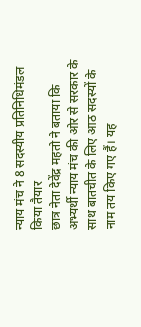न्याय मंच ने 8 सदस्यीय प्रतिनिधिमंडल किया तैयार
छात्र नेता देवेंद्र महतो ने बताया कि अभ्यर्थी न्याय मंच की ओर से सरकार के साथ बातचीत के लिए आठ सदस्यों के नाम तय किए गए हैं। यह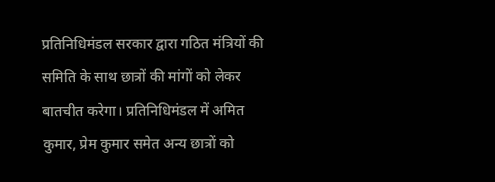प्रतिनिधिमंडल सरकार द्वारा गठित मंत्रियों की समिति के साथ छात्रों की मांगों को लेकर बातचीत करेगा। प्रतिनिधिमंडल में अमित कुमार, प्रेम कुमार समेत अन्य छात्रों को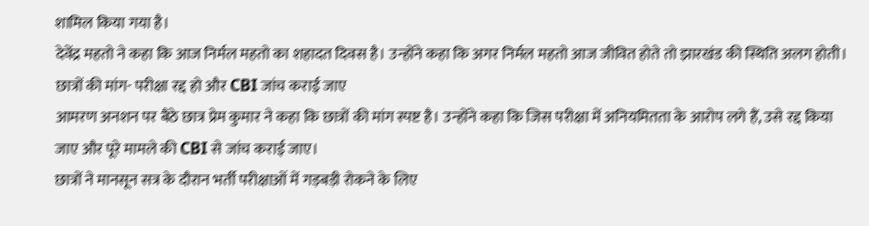शामिल किया गया है।
देवेंद्र महतो ने कहा कि आज निर्मल महतो का शहादत दिवस है। उन्होंने कहा कि अगर निर्मल महतो आज जीवित होते तो झारखंड की स्थिति अलग होती।
छात्रों की मांग- परीक्षा रद्द हो और CBI जांच कराई जाए
आमरण अनशन पर बैठे छात्र प्रेम कुमार ने कहा कि छात्रों की मांग स्पष्ट है। उन्होंने कहा कि जिस परीक्षा में अनियमितता के आरोप लगे हैं, उसे रद्द किया जाए और पूरे मामले की CBI से जांच कराई जाए।
छात्रों ने मानसून सत्र के दौरान भर्ती परीक्षाओं में गड़बड़ी रोकने के लिए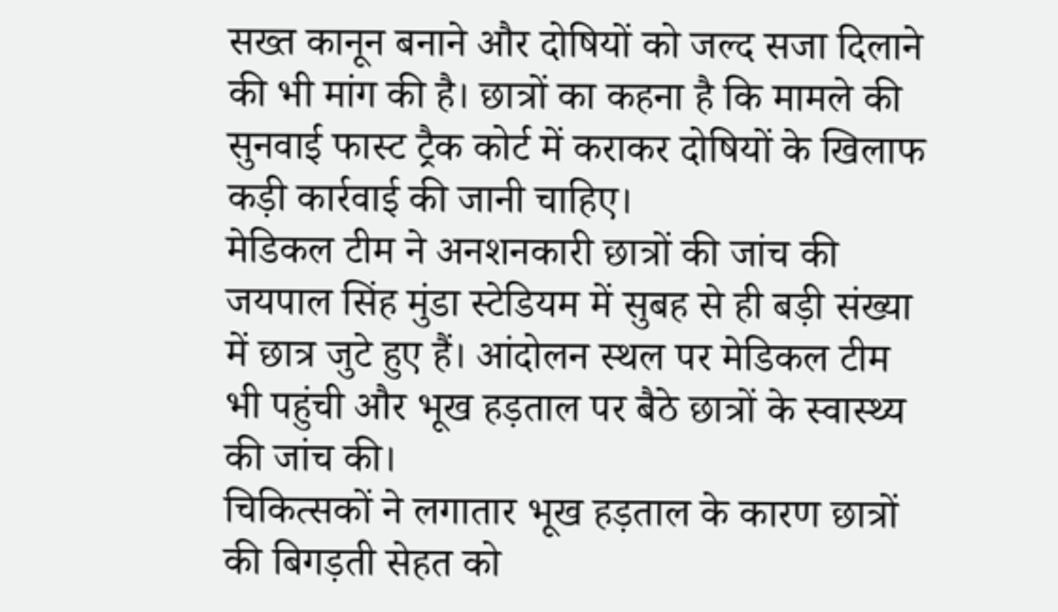सख्त कानून बनाने और दोषियों को जल्द सजा दिलाने की भी मांग की है। छात्रों का कहना है कि मामले की सुनवाई फास्ट ट्रैक कोर्ट में कराकर दोषियों के खिलाफ कड़ी कार्रवाई की जानी चाहिए।
मेडिकल टीम ने अनशनकारी छात्रों की जांच की
जयपाल सिंह मुंडा स्टेडियम में सुबह से ही बड़ी संख्या में छात्र जुटे हुए हैं। आंदोलन स्थल पर मेडिकल टीम भी पहुंची और भूख हड़ताल पर बैठे छात्रों के स्वास्थ्य की जांच की।
चिकित्सकों ने लगातार भूख हड़ताल के कारण छात्रों की बिगड़ती सेहत को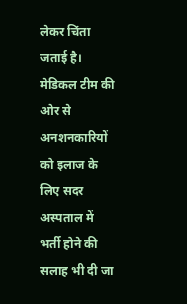लेकर चिंता जताई है। मेडिकल टीम की ओर से अनशनकारियों को इलाज के लिए सदर अस्पताल में भर्ती होने की सलाह भी दी जा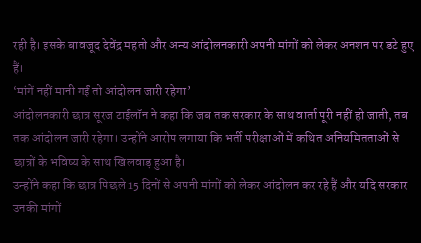रही है। इसके बावजूद देवेंद्र महतो और अन्य आंदोलनकारी अपनी मांगों को लेकर अनशन पर डटे हुए हैं।
‘मांगें नहीं मानी गईं तो आंदोलन जारी रहेगा’
आंदोलनकारी छात्र सूरज टाईलॉन ने कहा कि जब तक सरकार के साथ वार्ता पूरी नहीं हो जाती, तब तक आंदोलन जारी रहेगा। उन्होंने आरोप लगाया कि भर्ती परीक्षाओं में कथित अनियमितताओं से छात्रों के भविष्य के साथ खिलवाड़ हुआ है।
उन्होंने कहा कि छात्र पिछले 15 दिनों से अपनी मांगों को लेकर आंदोलन कर रहे हैं और यदि सरकार उनकी मांगों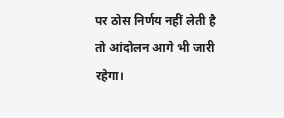पर ठोस निर्णय नहीं लेती है तो आंदोलन आगे भी जारी रहेगा।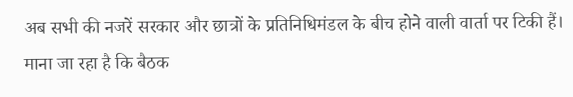अब सभी की नजरें सरकार और छात्रों के प्रतिनिधिमंडल के बीच होने वाली वार्ता पर टिकी हैं। माना जा रहा है कि बैठक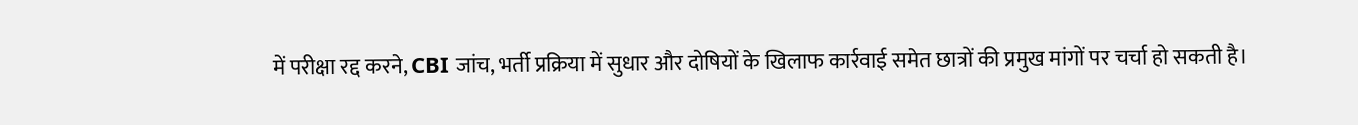में परीक्षा रद्द करने, CBI जांच, भर्ती प्रक्रिया में सुधार और दोषियों के खिलाफ कार्रवाई समेत छात्रों की प्रमुख मांगों पर चर्चा हो सकती है।